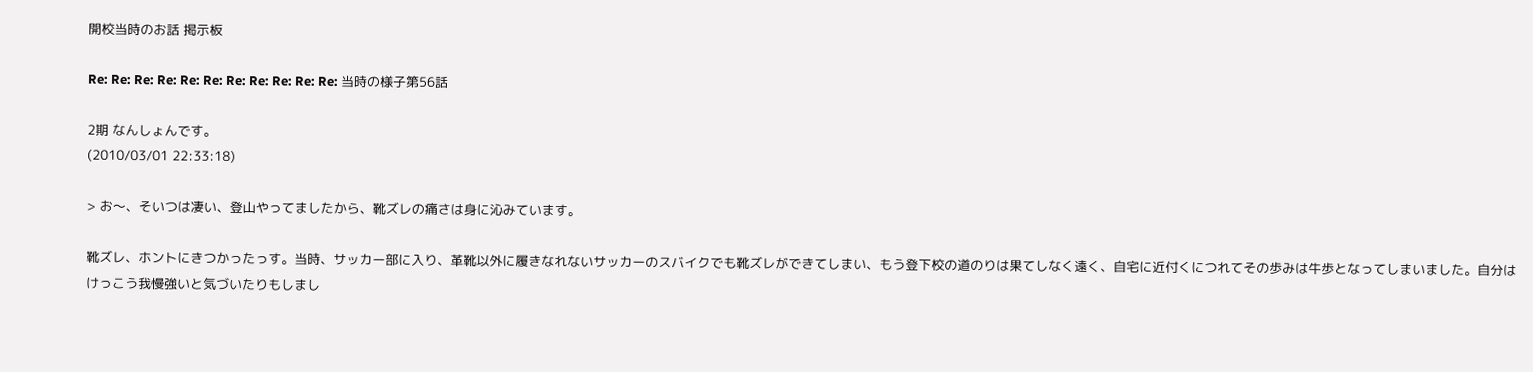開校当時のお話 掲示板

Re: Re: Re: Re: Re: Re: Re: Re: Re: Re: Re: 当時の様子第56話

2期 なんしょんです。
(2010/03/01 22:33:18)

> お〜、そいつは凄い、登山やってましたから、靴ズレの痛さは身に沁みています。

靴ズレ、ホントにきつかったっす。当時、サッカー部に入り、革靴以外に履きなれないサッカーのスバイクでも靴ズレができてしまい、もう登下校の道のりは果てしなく遠く、自宅に近付くにつれてその歩みは牛歩となってしまいました。自分はけっこう我慢強いと気づいたりもしまし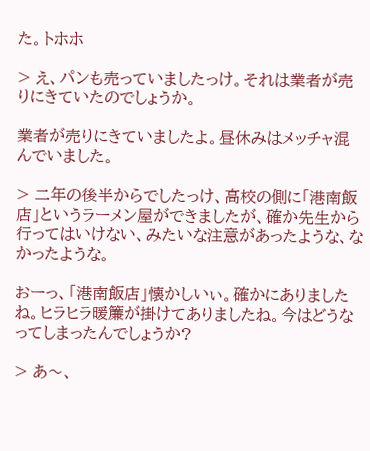た。トホホ

> え、パンも売っていましたっけ。それは業者が売りにきていたのでしょうか。

業者が売りにきていましたよ。昼休みはメッチャ混んでいました。

> 二年の後半からでしたっけ、高校の側に「港南飯店」というラーメン屋ができましたが、確か先生から行ってはいけない、みたいな注意があったような、なかったような。

おーっ、「港南飯店」懐かしいぃ。確かにありましたね。ヒラヒラ暖簾が掛けてありましたね。今はどうなってしまったんでしょうか?

> あ〜、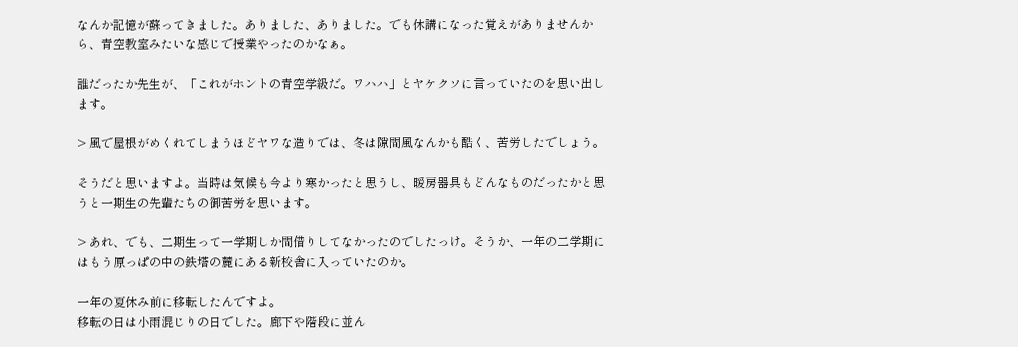なんか記憶が蘇ってきました。ありました、ありました。でも休講になった覚えがありませんから、青空教室みたいな感じで授業やったのかなぁ。

誰だったか先生が、「これがホントの青空学級だ。ワハハ」とヤケクソに言っていたのを思い出します。

> 風で屋根がめくれてしまうほどヤワな造りでは、冬は隙間風なんかも酷く、苦労したでしょう。

そうだと思いますよ。当時は気候も今より寒かったと思うし、暖房器具もどんなものだったかと思うと一期生の先輩たちの御苦労を思います。

> あれ、でも、二期生って一学期しか間借りしてなかったのでしたっけ。そうか、一年の二学期にはもう原っぱの中の鉄塔の麓にある新校舎に入っていたのか。

一年の夏休み前に移転したんですよ。
移転の日は小雨混じりの日でした。廊下や階段に並ん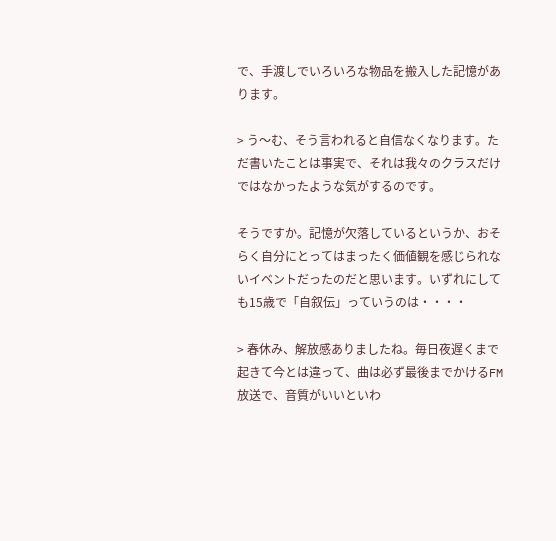で、手渡しでいろいろな物品を搬入した記憶があります。

> う〜む、そう言われると自信なくなります。ただ書いたことは事実で、それは我々のクラスだけではなかったような気がするのです。

そうですか。記憶が欠落しているというか、おそらく自分にとってはまったく価値観を感じられないイベントだったのだと思います。いずれにしても15歳で「自叙伝」っていうのは・・・・

> 春休み、解放感ありましたね。毎日夜遅くまで起きて今とは違って、曲は必ず最後までかけるFM放送で、音質がいいといわ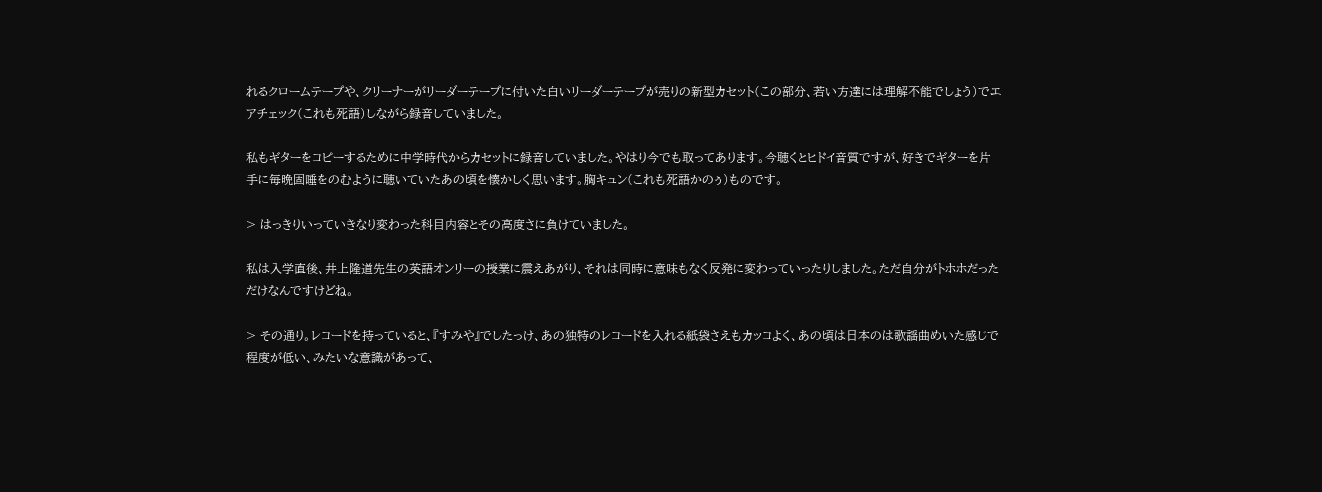れるクロームテープや、クリーナーがリーダーテープに付いた白いリーダーテープが売りの新型カセット(この部分、若い方達には理解不能でしょう)でエアチェック(これも死語)しながら録音していました。

私もギターをコピーするために中学時代からカセットに録音していました。やはり今でも取ってあります。今聴くとヒドイ音質ですが、好きでギターを片手に毎晩固唾をのむように聴いていたあの頃を懐かしく思います。胸キュン(これも死語かのぅ)ものです。

> はっきりいっていきなり変わった科目内容とその高度さに負けていました。

私は入学直後、井上隆道先生の英語オンリーの授業に震えあがり、それは同時に意味もなく反発に変わっていったりしました。ただ自分がトホホだっただけなんですけどね。

> その通り。レコードを持っていると、『すみや』でしたっけ、あの独特のレコードを入れる紙袋さえもカッコよく、あの頃は日本のは歌謡曲めいた感じで程度が低い、みたいな意識があって、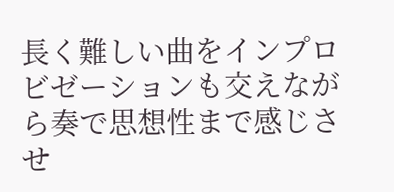長く難しい曲をインプロビゼーションも交えながら奏で思想性まで感じさせ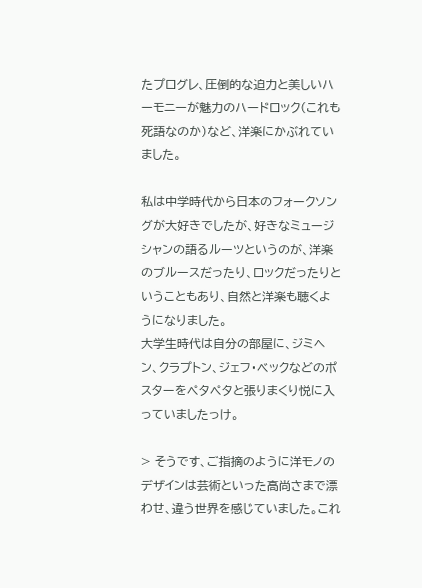たプログレ、圧倒的な迫力と美しいハーモニーが魅力のハードロック(これも死語なのか)など、洋楽にかぶれていました。

私は中学時代から日本のフォークソングが大好きでしたが、好きなミュージシャンの語るルーツというのが、洋楽のブルースだったり、ロックだったりということもあり、自然と洋楽も聴くようになりました。
大学生時代は自分の部屋に、ジミヘン、クラプトン、ジェフ・ベックなどのポスターをペタペタと張りまくり悦に入っていましたっけ。

> そうです、ご指摘のように洋モノのデザインは芸術といった高尚さまで漂わせ、違う世界を感じていました。これ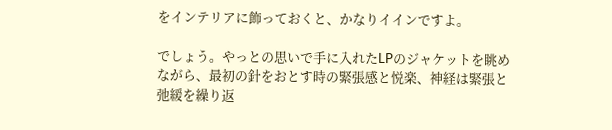をインテリアに飾っておくと、かなりイインですよ。

でしょう。やっとの思いで手に入れたLPのジャケットを眺めながら、最初の針をおとす時の緊張感と悦楽、神経は緊張と弛緩を繰り返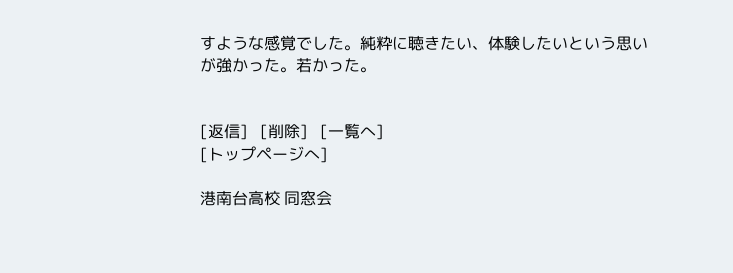すような感覚でした。純粋に聴きたい、体験したいという思いが強かった。若かった。


[返信]   [削除]   [一覧へ]
[トップページへ]

港南台高校 同窓会